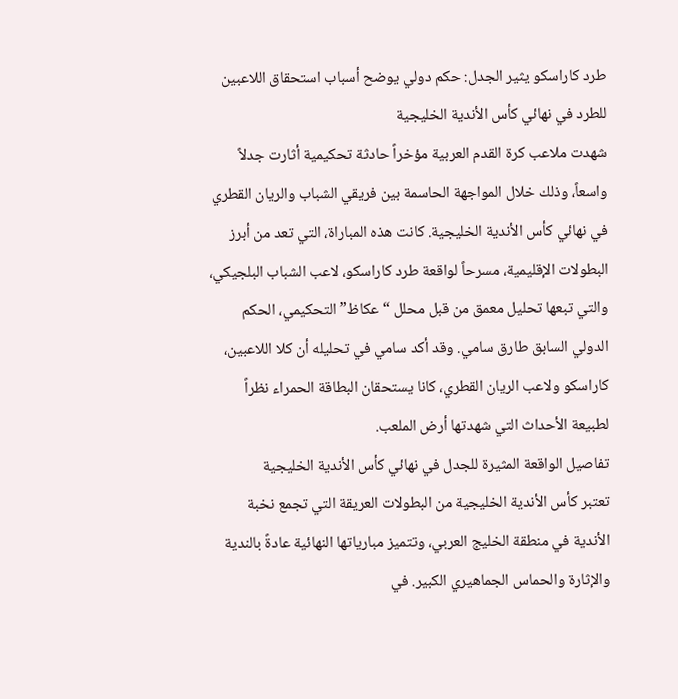طرد كاراسكو يثير الجدل: حكم دولي يوضح أسباب استحقاق اللاعبين للطرد في نهائي كأس الأندية الخليجية
شهدت ملاعب كرة القدم العربية مؤخراً حادثة تحكيمية أثارت جدلاً واسعاً، وذلك خلال المواجهة الحاسمة بين فريقي الشباب والريان القطري في نهائي كأس الأندية الخليجية. كانت هذه المباراة، التي تعد من أبرز البطولات الإقليمية، مسرحاً لواقعة طرد كاراسكو، لاعب الشباب البلجيكي، والتي تبعها تحليل معمق من قبل محلل “عكاظ” التحكيمي، الحكم الدولي السابق طارق سامي. وقد أكد سامي في تحليله أن كلا اللاعبين، كاراسكو ولاعب الريان القطري، كانا يستحقان البطاقة الحمراء نظراً لطبيعة الأحداث التي شهدتها أرض الملعب.
تفاصيل الواقعة المثيرة للجدل في نهائي كأس الأندية الخليجية
تعتبر كأس الأندية الخليجية من البطولات العريقة التي تجمع نخبة الأندية في منطقة الخليج العربي، وتتميز مبارياتها النهائية عادةً بالندية والإثارة والحماس الجماهيري الكبير. في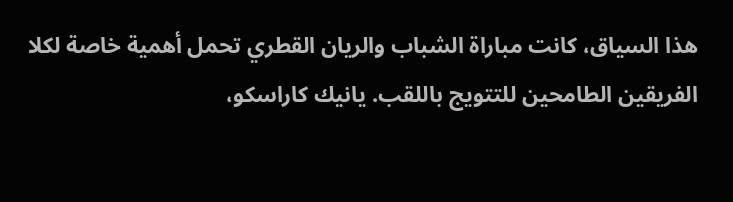هذا السياق، كانت مباراة الشباب والريان القطري تحمل أهمية خاصة لكلا الفريقين الطامحين للتتويج باللقب. يانيك كاراسكو،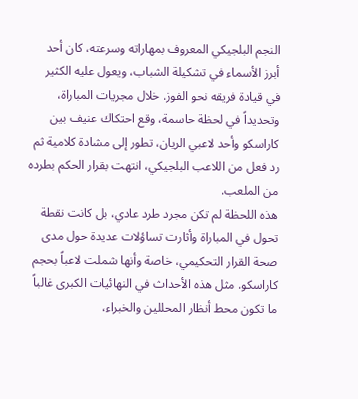النجم البلجيكي المعروف بمهاراته وسرعته، كان أحد أبرز الأسماء في تشكيلة الشباب، ويعول عليه الكثير في قيادة فريقه نحو الفوز. خلال مجريات المباراة، وتحديداً في لحظة حاسمة، وقع احتكاك عنيف بين كاراسكو وأحد لاعبي الريان، تطور إلى مشادة كلامية ثم رد فعل من اللاعب البلجيكي، انتهت بقرار الحكم بطرده من الملعب.
هذه اللحظة لم تكن مجرد طرد عادي، بل كانت نقطة تحول في المباراة وأثارت تساؤلات عديدة حول مدى صحة القرار التحكيمي، خاصة وأنها شملت لاعباً بحجم كاراسكو. مثل هذه الأحداث في النهائيات الكبرى غالباً ما تكون محط أنظار المحللين والخبراء،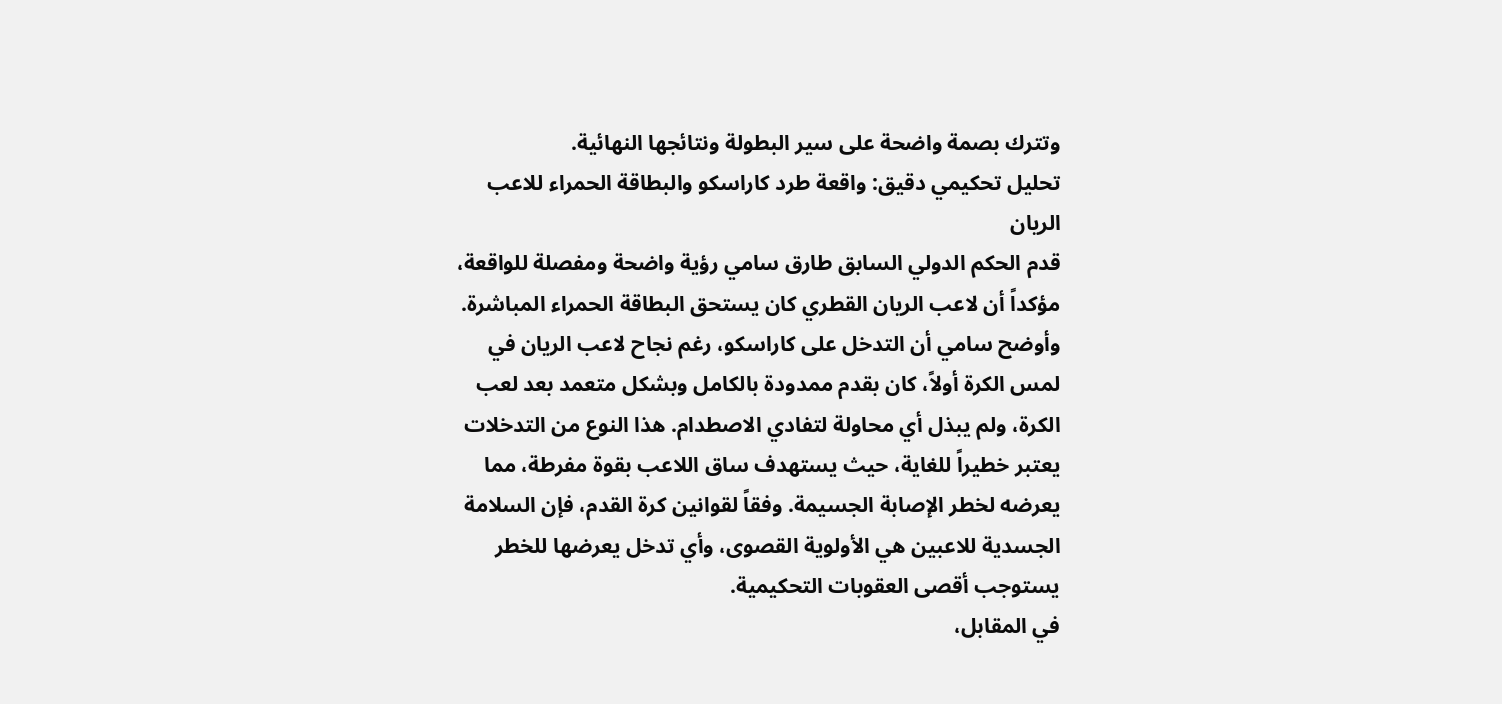وتترك بصمة واضحة على سير البطولة ونتائجها النهائية.
تحليل تحكيمي دقيق: واقعة طرد كاراسكو والبطاقة الحمراء للاعب الريان
قدم الحكم الدولي السابق طارق سامي رؤية واضحة ومفصلة للواقعة، مؤكداً أن لاعب الريان القطري كان يستحق البطاقة الحمراء المباشرة. وأوضح سامي أن التدخل على كاراسكو، رغم نجاح لاعب الريان في لمس الكرة أولاً، كان بقدم ممدودة بالكامل وبشكل متعمد بعد لعب الكرة، ولم يبذل أي محاولة لتفادي الاصطدام. هذا النوع من التدخلات يعتبر خطيراً للغاية، حيث يستهدف ساق اللاعب بقوة مفرطة، مما يعرضه لخطر الإصابة الجسيمة. وفقاً لقوانين كرة القدم، فإن السلامة الجسدية للاعبين هي الأولوية القصوى، وأي تدخل يعرضها للخطر يستوجب أقصى العقوبات التحكيمية.
في المقابل،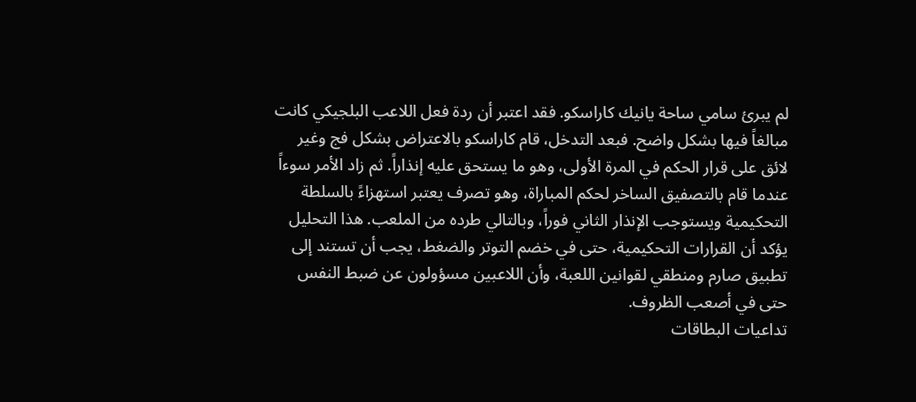لم يبرئ سامي ساحة يانيك كاراسكو. فقد اعتبر أن ردة فعل اللاعب البلجيكي كانت مبالغاً فيها بشكل واضح. فبعد التدخل، قام كاراسكو بالاعتراض بشكل فج وغير لائق على قرار الحكم في المرة الأولى، وهو ما يستحق عليه إنذاراً. ثم زاد الأمر سوءاً عندما قام بالتصفيق الساخر لحكم المباراة، وهو تصرف يعتبر استهزاءً بالسلطة التحكيمية ويستوجب الإنذار الثاني فوراً، وبالتالي طرده من الملعب. هذا التحليل يؤكد أن القرارات التحكيمية، حتى في خضم التوتر والضغط، يجب أن تستند إلى تطبيق صارم ومنطقي لقوانين اللعبة، وأن اللاعبين مسؤولون عن ضبط النفس حتى في أصعب الظروف.
تداعيات البطاقات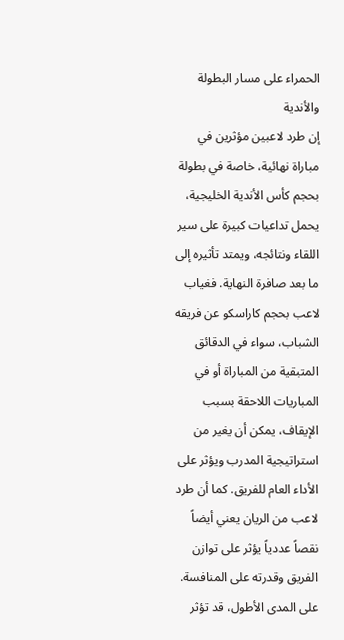الحمراء على مسار البطولة والأندية
إن طرد لاعبين مؤثرين في مباراة نهائية، خاصة في بطولة بحجم كأس الأندية الخليجية، يحمل تداعيات كبيرة على سير اللقاء ونتائجه، ويمتد تأثيره إلى ما بعد صافرة النهاية. فغياب لاعب بحجم كاراسكو عن فريقه الشباب، سواء في الدقائق المتبقية من المباراة أو في المباريات اللاحقة بسبب الإيقاف، يمكن أن يغير من استراتيجية المدرب ويؤثر على الأداء العام للفريق. كما أن طرد لاعب من الريان يعني أيضاً نقصاً عددياً يؤثر على توازن الفريق وقدرته على المنافسة.
على المدى الأطول، قد تؤثر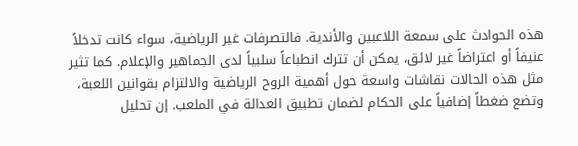هذه الحوادث على سمعة اللاعبين والأندية. فالتصرفات غير الرياضية، سواء كانت تدخلاً عنيفاً أو اعتراضاً غير لائق، يمكن أن تترك انطباعاً سلبياً لدى الجماهير والإعلام. كما تثير مثل هذه الحالات نقاشات واسعة حول أهمية الروح الرياضية والالتزام بقوانين اللعبة، وتضع ضغطاً إضافياً على الحكام لضمان تطبيق العدالة في الملعب. إن تحليل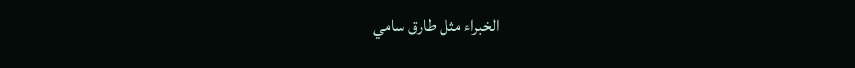الخبراء مثل طارق سامي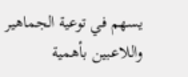يسهم في توعية الجماهير واللاعبين بأهمية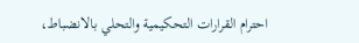احترام القرارات التحكيمية والتحلي بالانضباط،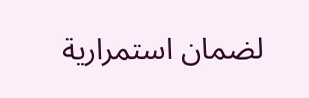لضمان استمرارية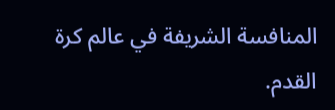المنافسة الشريفة في عالم كرة القدم.